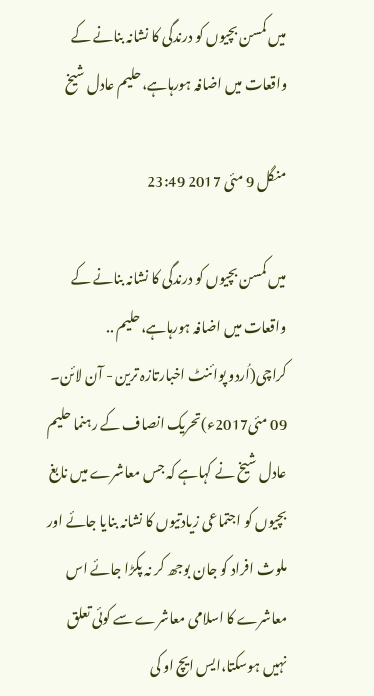میں کمسن بچیوں کو درندگی کا نشانہ بنانے کے واقعات میں اضافہ ہورہاہے،حلیم عادل شیخ

منگل 9 مئی 2017 23:49

میں کمسن بچیوں کو درندگی کا نشانہ بنانے کے واقعات میں اضافہ ہورہاہے،حلیم ..
کراچی(اُردو پوائنٹ اخبارتازہ ترین - آن لائن۔ 09 مئی2017ء)تحریک انصاف کے رہنما حلیم عادل شیخ نے کہاہے کہ جس معاشرے میں نابغ بچیوں کو اجتماعی زیادتیوں کا نشانہ بنایا جائے اور ملوث افراد کو جان بوجھ کر نہ پکڑا جائے اس معاشرے کا اسلامی معاشرے سے کوئی تعلق نہیں ہوسکتا،ایس ایچ او کی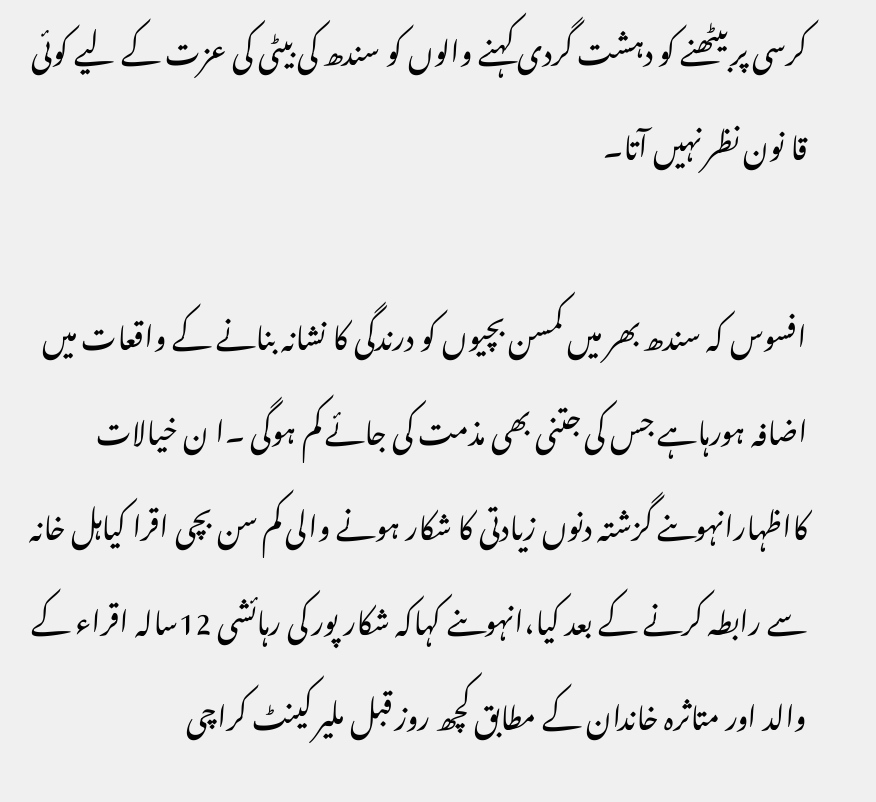کرسی پر بیٹھنے کو دہشت گردی کہنے والوں کو سندھ کی بیٹی کی عزت کے لیے کوئی قا نون نظر نہیں آتا۔

افسوس کہ سندھ بھر میں کمسن بچیوں کو درندگی کا نشانہ بنانے کے واقعات میں اضافہ ہورہاہے جس کی جتنی بھی مذمت کی جائے کم ہوگی ۔ا ن خیالات کااظہارانہوںنے گزشتہ دنوں زیادتی کا شکار ہونے والی کم سن بچی اقرا کیاہل خانہ سے رابطہ کرنے کے بعد کیا،انہوںنے کہاکہ شکار پور کی رہائشی 12سالہ اقراء کے والد اور متاثرہ خاندان کے مطابق کچھ روز قبل ملیر کینٹ کراچی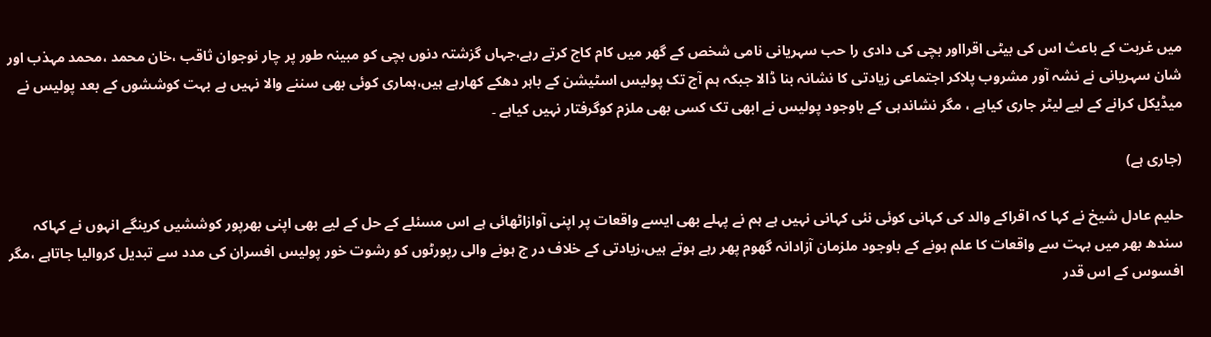میں غربت کے باعث اس کی بیٹی اقرااور بچی کی دادی را حب سہریانی نامی شخص کے گھر میں کام کاج کرتے رہے،جہاں گزشتہ دنوں بچی کو مبینہ طور پر چار نوجوان ثاقب ،خان محمد ،محمد مہذب اور شان سہریانی نے نشہ آور مشروب پلاکر اجتماعی زیادتی کا نشانہ بنا ڈالا جبکہ ہم آج تک پولیس اسٹیشن کے باہر دھکے کھارہے ہیں،ہماری کوئی بھی سننے والا نہیں ہے بہت کوششوں کے بعد پولیس نے میڈیکل کرانے کے لیے لیٹر جاری کیاہے ، مگر نشاندہی کے باوجود پولیس نے ابھی تک کسی بھی ملزم کوگرفتار نہیں کیاہے ۔

(جاری ہے)

حلیم عادل شیخ نے کہا کہ اقراکے والد کی کہانی کوئی نئی کہانی نہیں ہے ہم نے پہلے بھی ایسے واقعات پر اپنی آوازاٹھائی ہے اس مسئلے کے حل کے لیے بھی اپنی بھرپور کوششیں کرینگے انہوں نے کہاکہ سندھ بھر میں بہت سے واقعات کا علم ہونے کے باوجود ملزمان آزادانہ گھوم پھر رہے ہوتے ہیں،زیادتی کے خلاف در ج ہونے والی رپورٹوں کو رشوت خور پولیس افسران کی مدد سے تبدیل کروالیا جاتاہے ،مگر افسوس کے اس قدر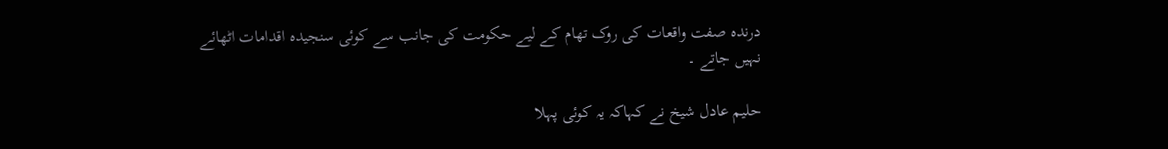درندہ صفت واقعات کی روک تھام کے لیے حکومت کی جانب سے کوئی سنجیدہ اقدامات اٹھائے نہیں جاتے ۔

حلیم عادل شیخ نے کہاکہ یہ کوئی پہلا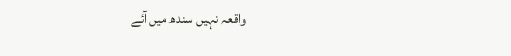واقعہ نہیں سندھ میں آئے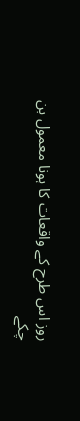روز اس طرح کے واقعات کا ہونا معمول بن چکے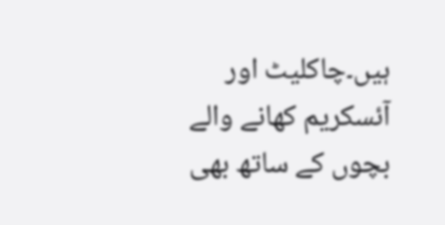ہیں۔چاکلیٹ اور آئسکریم کھانے والے بچوں کے ساتھ بھی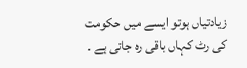زیادتیاں ہوتو ایسے میں حکومت کی رٹ کہاں باقی رہ جاتی ہے ۔